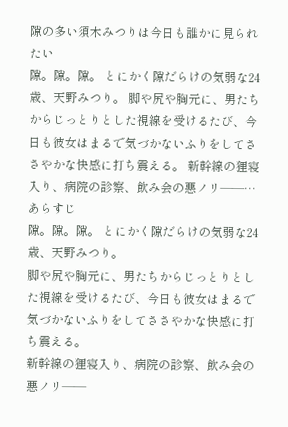隙の多い須木みつりは今日も誰かに見られたい
隙。隙。隙。 とにかく隙だらけの気弱な24歳、天野みつり。 脚や尻や胸元に、男たちからじっとりとした視線を受けるたび、今日も彼女はまるで気づかないふりをしてささやかな快感に打ち震える。 新幹線の狸寝入り、病院の診察、飲み会の悪ノリ——…
あらすじ
隙。隙。隙。 とにかく隙だらけの気弱な24歳、天野みつり。
脚や尻や胸元に、男たちからじっとりとした視線を受けるたび、今日も彼女はまるで気づかないふりをしてささやかな快感に打ち震える。
新幹線の狸寝入り、病院の診察、飲み会の悪ノリ——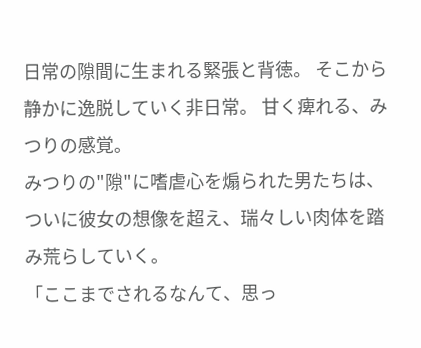日常の隙間に生まれる緊張と背徳。 そこから静かに逸脱していく非日常。 甘く痺れる、みつりの感覚。
みつりの"隙"に嗜虐心を煽られた男たちは、ついに彼女の想像を超え、瑞々しい肉体を踏み荒らしていく。
「ここまでされるなんて、思っ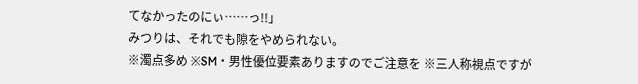てなかったのにぃ……っ!!」
みつりは、それでも隙をやめられない。
※濁点多め ※SM・男性優位要素ありますのでご注意を ※三人称視点ですが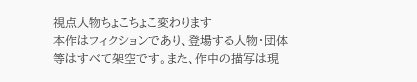視点人物ちょこちょこ変わります
本作はフィクションであり、登場する人物・団体等はすべて架空です。また、作中の描写は現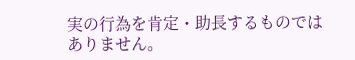実の行為を肯定・助長するものではありません。